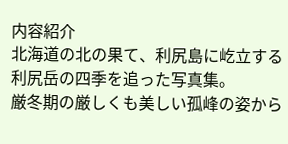内容紹介
北海道の北の果て、利尻島に屹立する利尻岳の四季を追った写真集。
厳冬期の厳しくも美しい孤峰の姿から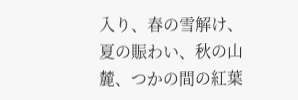入り、春の雪解け、夏の賑わい、秋の山麓、つかの間の紅葉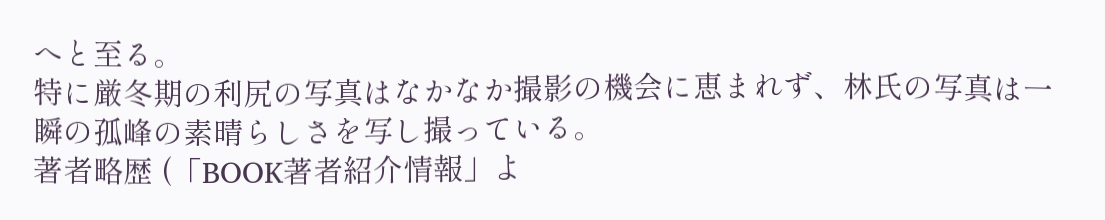へと至る。
特に厳冬期の利尻の写真はなかなか撮影の機会に恵まれず、林氏の写真は一瞬の孤峰の素晴らしさを写し撮っている。
著者略歴 (「BOOK著者紹介情報」よ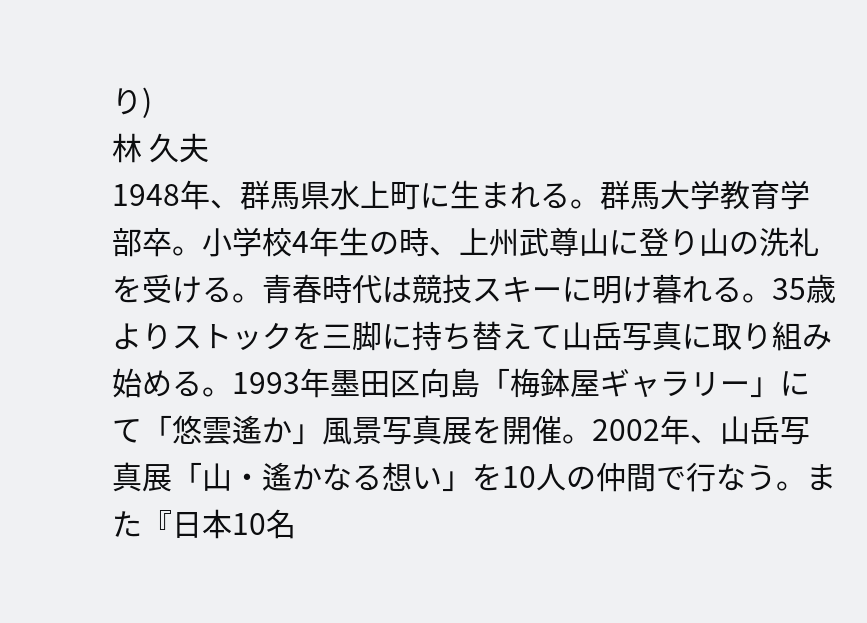り)
林 久夫
1948年、群馬県水上町に生まれる。群馬大学教育学部卒。小学校4年生の時、上州武尊山に登り山の洗礼を受ける。青春時代は競技スキーに明け暮れる。35歳よりストックを三脚に持ち替えて山岳写真に取り組み始める。1993年墨田区向島「梅鉢屋ギャラリー」にて「悠雲遙か」風景写真展を開催。2002年、山岳写真展「山・遙かなる想い」を10人の仲間で行なう。また『日本10名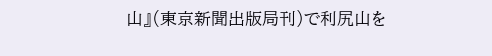山』(東京新聞出版局刊)で利尻山を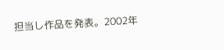担当し作品を発表。2002年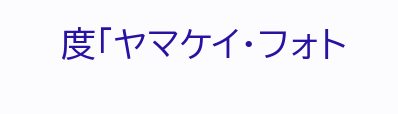度「ヤマケイ・フォト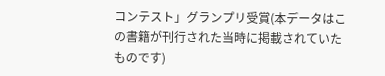コンテスト」グランプリ受賞(本データはこの書籍が刊行された当時に掲載されていたものです)